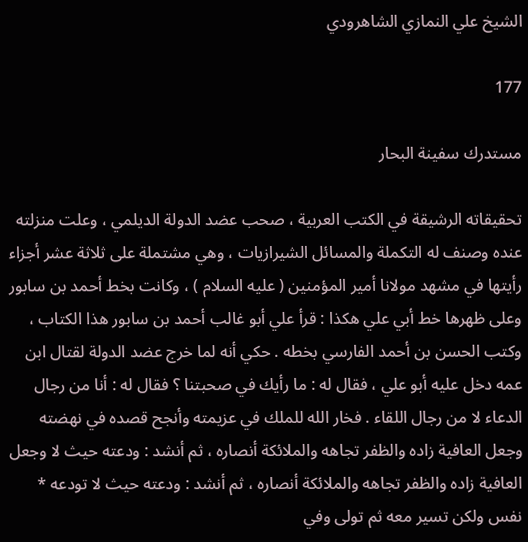الشيخ علي النمازي الشاهرودي

177

مستدرك سفينة البحار

تحقيقاته الرشيقة في الكتب العربية ، صحب عضد الدولة الديلمي ، وعلت منزلته عنده وصنف له التكملة والمسائل الشيرازيات ، وهي مشتملة على ثلاثة عشر أجزاء رأيتها في مشهد مولانا أمير المؤمنين ( عليه السلام ) ، وكانت بخط أحمد بن سابور وعلى ظهرها خط أبي علي هكذا : قرأ علي أبو غالب أحمد بن سابور هذا الكتاب ، وكتب الحسن بن أحمد الفارسي بخطه . حكي أنه لما خرج عضد الدولة لقتال ابن عمه دخل عليه أبو علي ، فقال له : ما رأيك في صحبتنا ؟ فقال له : أنا من رجال الدعاء لا من رجال اللقاء . فخار الله للملك في عزيمته وأنجح قصده في نهضته وجعل العافية زاده والظفر تجاهه والملائكة أنصاره ، ثم أنشد : ودعته حيث لا وجعل العافية زاده والظفر تجاهه والملائكة أنصاره ، ثم أنشد : ودعته حيث لا تودعه * نفس ولكن تسير معه ثم تولى وفي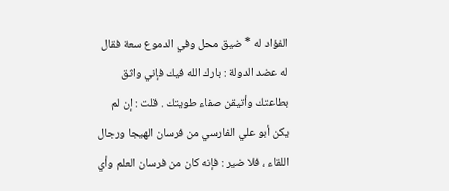الفؤاد له * ضيق محل وفي الدموع سعة فقال له عضد الدولة : بارك الله فيك فإني واثق بطاعتك وأتيقن صفاء طويتك . قلت : إن لم يكن أبو علي الفارسي من فرسان الهيجا ورجال اللقاء ، فلا ضير : فإنه كان من فرسان العلم وأي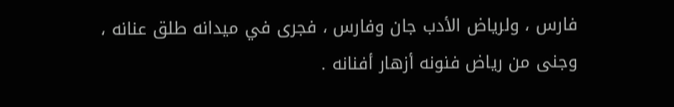فارس ، ولرياض الأدب جان وفارس ، فجرى في ميدانه طلق عنانه ، وجنى من رياض فنونه أزهار أفنانه .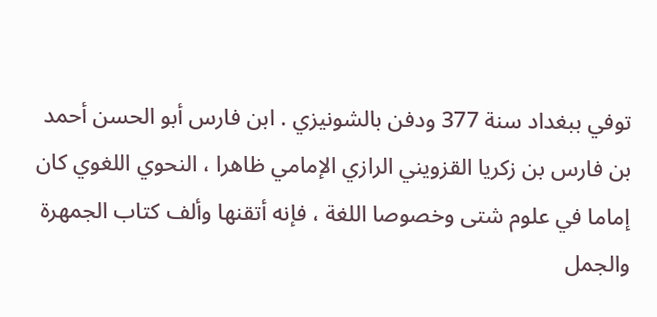توفي ببغداد سنة 377 ودفن بالشونيزي . ابن فارس أبو الحسن أحمد بن فارس بن زكريا القزويني الرازي الإمامي ظاهرا ، النحوي اللغوي كان إماما في علوم شتى وخصوصا اللغة ، فإنه أتقنها وألف كتاب الجمهرة والجمل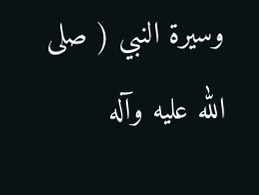وسيرة النبي ( صلى الله عليه وآله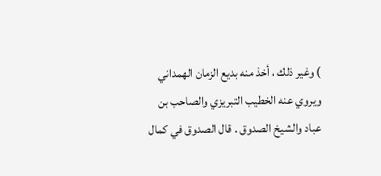) وغير ذلك ، أخذ منه بديع الزمان الهمداني ويروي عنه الخطيب التبريزي والصاحب بن عباد والشيخ الصدوق . قال الصدوق في كمال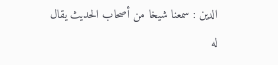الدين : سمعنا شيخا من أصحاب الحديث يقال له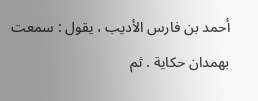أحمد بن فارس الأديب ، يقول : سمعت بهمدان حكاية . ثم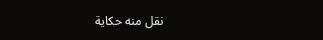نقل منه حكاية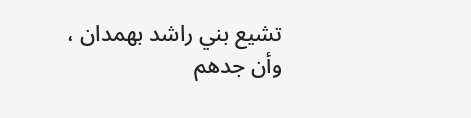تشيع بني راشد بهمدان ، وأن جدهم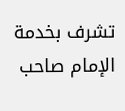تشرف بخدمة الإمام صاحب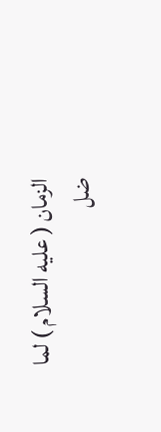الزمان ( عليه السلام ) لما ضل